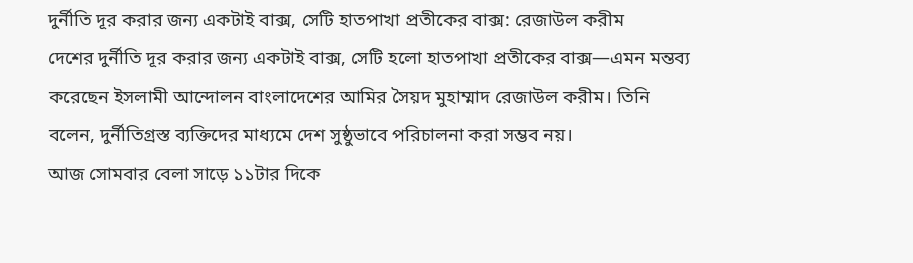দুর্নীতি দূর করার জন্য একটাই বাক্স, সেটি হাতপাখা প্রতীকের বাক্স: রেজাউল করীম
দেশের দুর্নীতি দূর করার জন্য একটাই বাক্স, সেটি হলো হাতপাখা প্রতীকের বাক্স—এমন মন্তব্য করেছেন ইসলামী আন্দোলন বাংলাদেশের আমির সৈয়দ মুহাম্মাদ রেজাউল করীম। তিনি বলেন, দুর্নীতিগ্রস্ত ব্যক্তিদের মাধ্যমে দেশ সুষ্ঠুভাবে পরিচালনা করা সম্ভব নয়।
আজ সোমবার বেলা সাড়ে ১১টার দিকে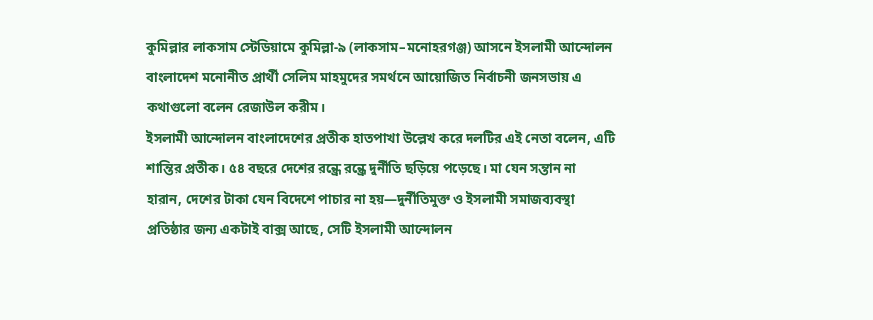কুমিল্লার লাকসাম স্টেডিয়ামে কুমিল্লা-৯ (লাকসাম–মনোহরগঞ্জ) আসনে ইসলামী আন্দোলন বাংলাদেশ মনোনীত প্রার্থী সেলিম মাহমুদের সমর্থনে আয়োজিত নির্বাচনী জনসভায় এ কথাগুলো বলেন রেজাউল করীম।
ইসলামী আন্দোলন বাংলাদেশের প্রতীক হাতপাখা উল্লেখ করে দলটির এই নেতা বলেন, এটি শান্তির প্রতীক। ৫৪ বছরে দেশের রন্ধ্রে রন্ধ্রে দুর্নীতি ছড়িয়ে পড়েছে। মা যেন সন্তান না হারান, দেশের টাকা যেন বিদেশে পাচার না হয়—দুর্নীতিমুক্ত ও ইসলামী সমাজব্যবস্থা প্রতিষ্ঠার জন্য একটাই বাক্স আছে, সেটি ইসলামী আন্দোলন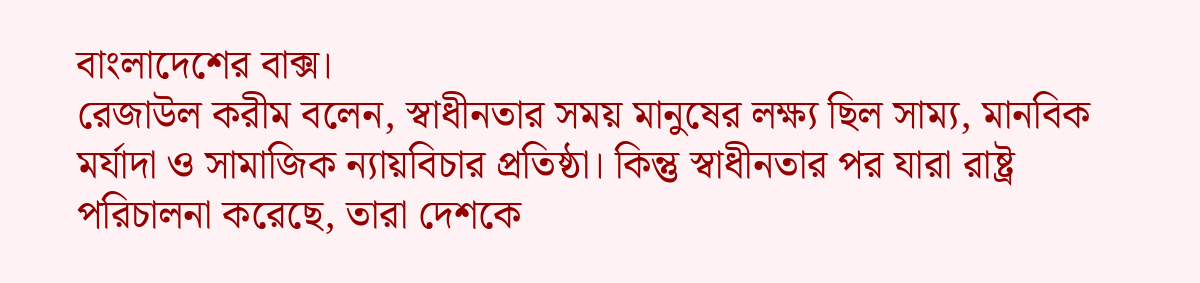বাংলাদেশের বাক্স।
রেজাউল করীম বলেন, স্বাধীনতার সময় মানুষের লক্ষ্য ছিল সাম্য, মানবিক মর্যাদা ও সামাজিক ন্যায়বিচার প্রতিষ্ঠা। কিন্তু স্বাধীনতার পর যারা রাষ্ট্র পরিচালনা করেছে, তারা দেশকে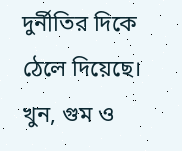দুর্নীতির দিকে ঠেলে দিয়েছে। খুন, গুম ও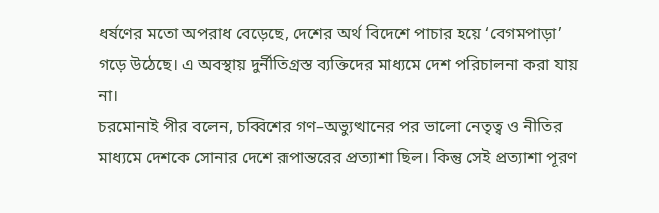ধর্ষণের মতো অপরাধ বেড়েছে, দেশের অর্থ বিদেশে পাচার হয়ে ‘বেগমপাড়া’ গড়ে উঠেছে। এ অবস্থায় দুর্নীতিগ্রস্ত ব্যক্তিদের মাধ্যমে দেশ পরিচালনা করা যায় না।
চরমোনাই পীর বলেন, চব্বিশের গণ–অভ্যুত্থানের পর ভালো নেতৃত্ব ও নীতির মাধ্যমে দেশকে সোনার দেশে রূপান্তরের প্রত্যাশা ছিল। কিন্তু সেই প্রত্যাশা পূরণ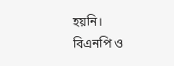হয়নি।
বিএনপি ও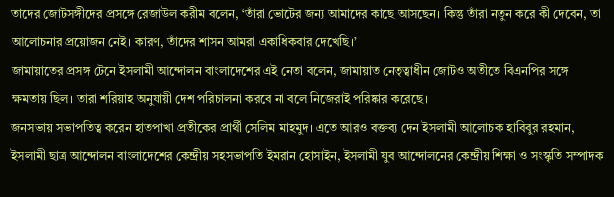তাদের জোটসঙ্গীদের প্রসঙ্গে রেজাউল করীম বলেন, ‘তাঁরা ভোটের জন্য আমাদের কাছে আসছেন। কিন্তু তাঁরা নতুন করে কী দেবেন, তা আলোচনার প্রয়োজন নেই। কারণ, তাঁদের শাসন আমরা একাধিকবার দেখেছি।’
জামায়াতের প্রসঙ্গ টেনে ইসলামী আন্দোলন বাংলাদেশের এই নেতা বলেন, জামায়াত নেতৃত্বাধীন জোটও অতীতে বিএনপির সঙ্গে ক্ষমতায় ছিল। তারা শরিয়াহ অনুযায়ী দেশ পরিচালনা করবে না বলে নিজেরাই পরিষ্কার করেছে।
জনসভায় সভাপতিত্ব করেন হাতপাখা প্রতীকের প্রার্থী সেলিম মাহমুদ। এতে আরও বক্তব্য দেন ইসলামী আলোচক হাবিবুর রহমান, ইসলামী ছাত্র আন্দোলন বাংলাদেশের কেন্দ্রীয় সহসভাপতি ইমরান হোসাইন, ইসলামী যুব আন্দোলনের কেন্দ্রীয় শিক্ষা ও সংস্কৃতি সম্পাদক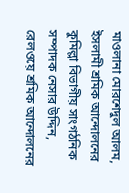মাওলানা মোরশেদুল আলম, ইসলামী শ্রমিক আন্দোলনের কুমিল্লা বিভাগীয় সাংগঠনিক সম্পাদক নেসার উদ্দিন, রেলওয়ে শ্রমিক আন্দোলনের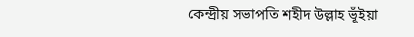কেন্দ্রীয় সভাপতি শহীদ উল্লাহ ভূঁইয়া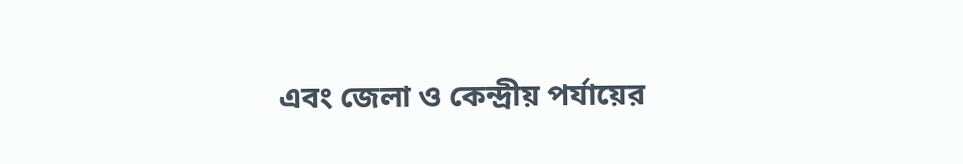এবং জেলা ও কেন্দ্রীয় পর্যায়ের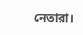নেতারা।